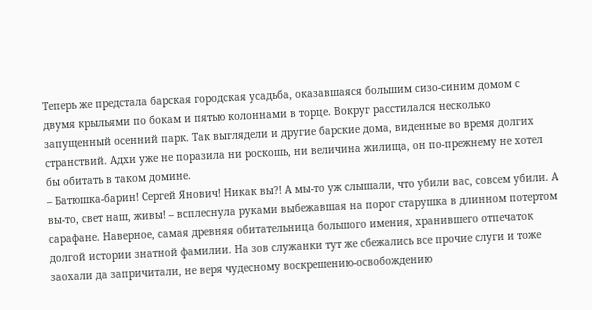Теперь же предстала барская городская усадьба, оказавшаяся большим сизо-синим домом с двумя крыльями по бокам и пятью колоннами в торце. Вокруг расстилался несколько запущенный осенний парк. Так выглядели и другие барские дома, виденные во время долгих странствий. Адхи уже не поразила ни роскошь, ни величина жилища, он по-прежнему не хотел бы обитать в таком домине.
– Батюшка-барин! Сергей Янович! Никак вы?! А мы-то уж слышали, что убили вас, совсем убили. А вы-то, свет наш, живы! – всплеснула руками выбежавшая на порог старушка в длинном потертом сарафане. Наверное, самая древняя обитательница большого имения, хранившего отпечаток долгой истории знатной фамилии. На зов служанки тут же сбежались все прочие слуги и тоже заохали да запричитали, не веря чудесному воскрешению-освобождению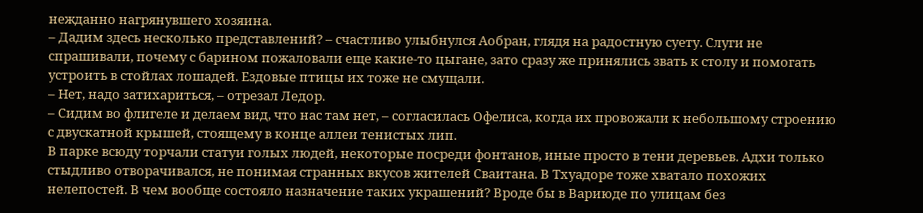нежданно нагрянувшего хозяина.
– Дадим здесь несколько представлений? – счастливо улыбнулся Аобран, глядя на радостную суету. Слуги не спрашивали, почему с барином пожаловали еще какие-то цыгане, зато сразу же принялись звать к столу и помогать устроить в стойлах лошадей. Ездовые птицы их тоже не смущали.
– Нет, надо затихариться, – отрезал Ледор.
– Сидим во флигеле и делаем вид, что нас там нет, – согласилась Офелиса, когда их провожали к небольшому строению с двускатной крышей, стоящему в конце аллеи тенистых лип.
В парке всюду торчали статуи голых людей, некоторые посреди фонтанов, иные просто в тени деревьев. Адхи только стыдливо отворачивался, не понимая странных вкусов жителей Сваитана. В Тхуадоре тоже хватало похожих нелепостей. В чем вообще состояло назначение таких украшений? Вроде бы в Вариюде по улицам без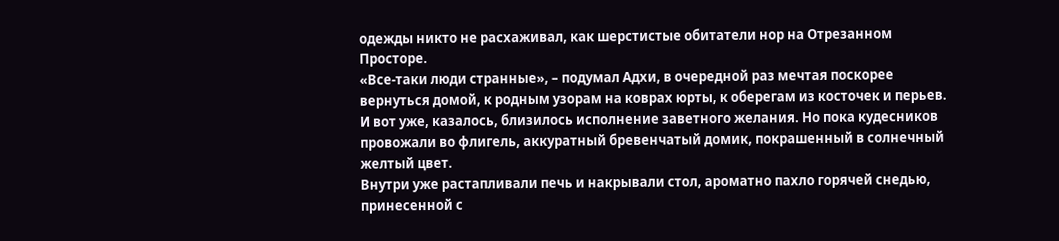одежды никто не расхаживал, как шерстистые обитатели нор на Отрезанном Просторе.
«Все-таки люди странные», – подумал Адхи, в очередной раз мечтая поскорее вернуться домой, к родным узорам на коврах юрты, к оберегам из косточек и перьев. И вот уже, казалось, близилось исполнение заветного желания. Но пока кудесников провожали во флигель, аккуратный бревенчатый домик, покрашенный в солнечный желтый цвет.
Внутри уже растапливали печь и накрывали стол, ароматно пахло горячей снедью, принесенной с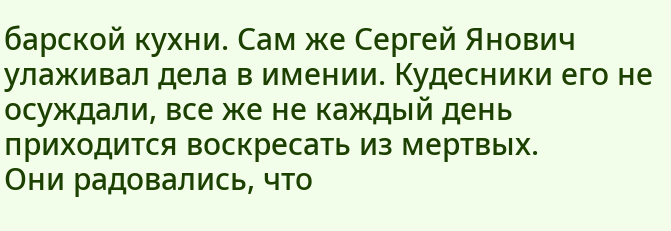барской кухни. Сам же Сергей Янович улаживал дела в имении. Кудесники его не осуждали, все же не каждый день приходится воскресать из мертвых.
Они радовались, что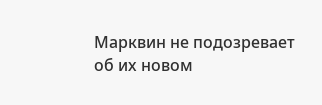Марквин не подозревает об их новом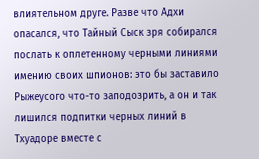влиятельном друге. Разве что Адхи опасался, что Тайный Сыск зря собирался послать к оплетенному черными линиями имению своих шпионов: это бы заставило Рыжеусого что-то заподозрить, а он и так лишился подпитки черных линий в Тхуадоре вместе с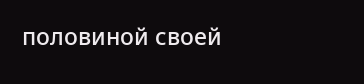половиной своей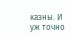казны. И уж точно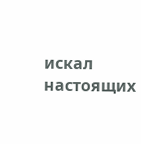искал настоящих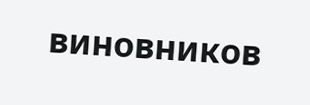виновников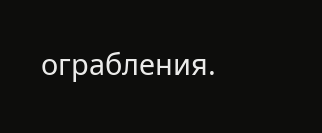ограбления.